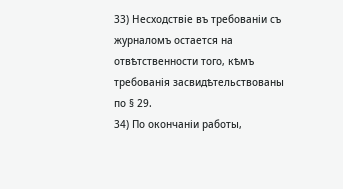33) Несходствіе въ требованіи съ журналомъ остается на отвѣтственности того, кѣмъ требованія засвидѣтельствованы по § 29.
34) По окончаніи работы,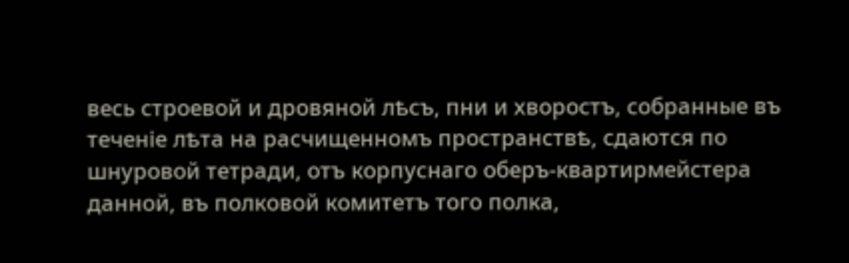весь строевой и дровяной лѣсъ, пни и хворостъ, собранные въ теченіе лѣта на расчищенномъ пространствѣ, сдаются по шнуровой тетради, отъ корпуснаго оберъ-квартирмейстера данной, въ полковой комитетъ того полка,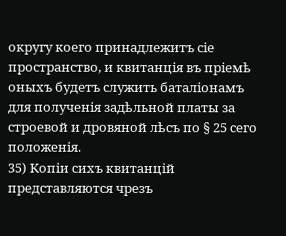округу коего принадлежитъ сіе пространство, и квитанція въ пріемѣ оныхъ будетъ служить баталіонамъ для полученія задѣльной платы за строевой и дровяной лѣсъ по § 25 сего положенія.
35) Копіи сихъ квитанцій представляются чрезъ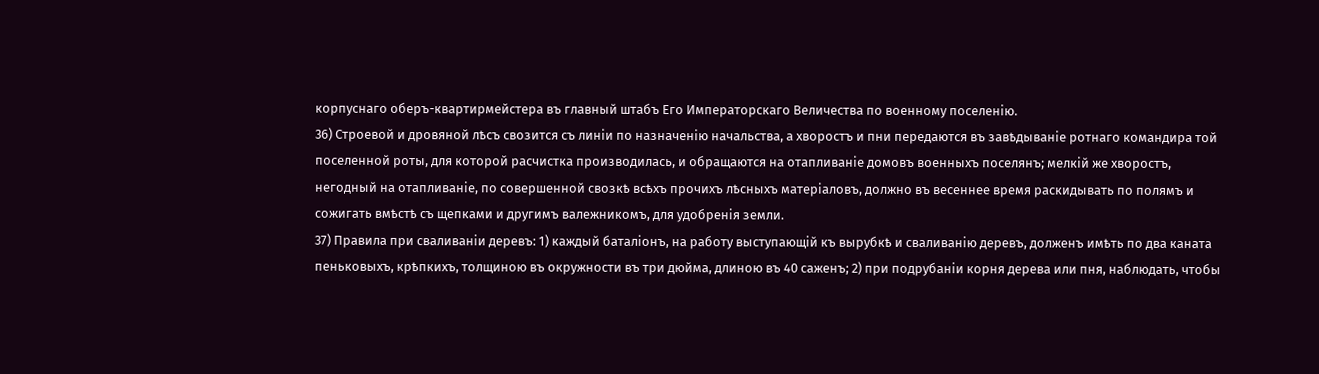корпуснаго оберъ-квартирмейстера въ главный штабъ Его Императорскаго Величества по военному поселенію.
36) Строевой и дровяной лѣсъ свозится съ линіи по назначенію начальства, а хворостъ и пни передаются въ завѣдываніе ротнаго командира той поселенной роты, для которой расчистка производилась, и обращаются на отапливаніе домовъ военныхъ поселянъ; мелкій же хворостъ, негодный на отапливаніе, по совершенной свозкѣ всѣхъ прочихъ лѣсныхъ матеріаловъ, должно въ весеннее время раскидывать по полямъ и сожигать вмѣстѣ съ щепками и другимъ валежникомъ, для удобренія земли.
37) Правила при сваливаніи деревъ: 1) каждый баталіонъ, на работу выступающій къ вырубкѣ и сваливанію деревъ, долженъ имѣть по два каната пеньковыхъ, крѣпкихъ, толщиною въ окружности въ три дюйма, длиною въ 40 саженъ; 2) при подрубаніи корня дерева или пня, наблюдать, чтобы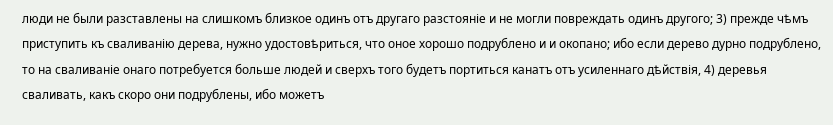люди не были разставлены на слишкомъ близкое одинъ отъ другаго разстояніе и не могли повреждать одинъ другого; 3) прежде чѣмъ приступить къ сваливанію дерева, нужно удостовѣриться, что оное хорошо подрублено и и окопано; ибо если дерево дурно подрублено, то на сваливаніе онаго потребуется больше людей и сверхъ того будетъ портиться канатъ отъ усиленнаго дѣйствія, 4) деревья сваливать, какъ скоро они подрублены, ибо можетъ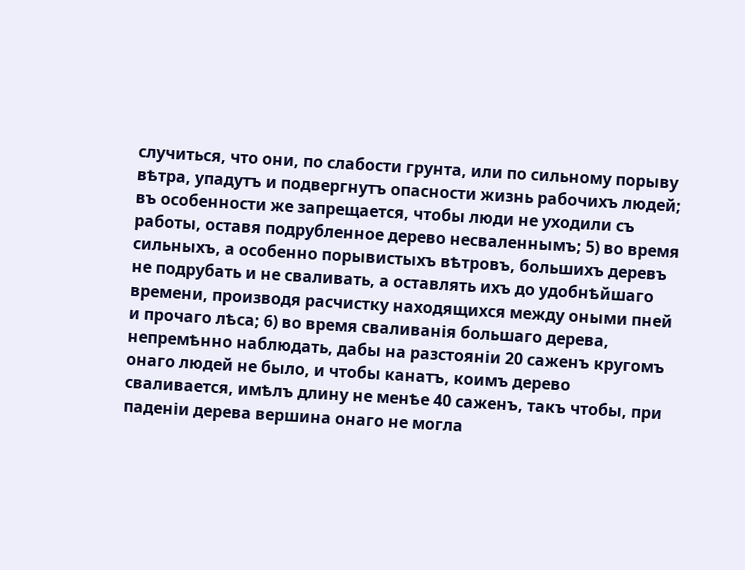случиться, что они, по слабости грунта, или по сильному порыву вѣтра, упадутъ и подвергнутъ опасности жизнь рабочихъ людей; въ особенности же запрещается, чтобы люди не уходили съ работы, оставя подрубленное дерево несваленнымъ; 5) во время сильныхъ, а особенно порывистыхъ вѣтровъ, большихъ деревъ не подрубать и не сваливать, а оставлять ихъ до удобнѣйшаго времени, производя расчистку находящихся между оными пней и прочаго лѣса; 6) во время сваливанія большаго дерева, непремѣнно наблюдать, дабы на разстояніи 20 саженъ кругомъ онаго людей не было, и чтобы канатъ, коимъ дерево сваливается, имѣлъ длину не менѣе 40 саженъ, такъ чтобы, при паденіи дерева вершина онаго не могла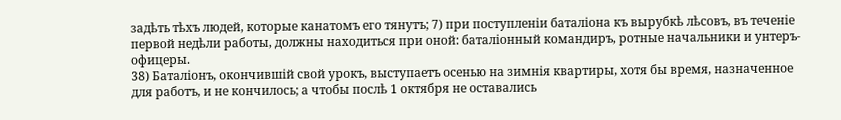задѣть тѣхъ людей, которые канатомъ его тянутъ; 7) при поступленіи баталіона къ вырубкѣ лѣсовъ, въ теченіе первой недѣли работы, должны находиться при оной: баталіонный командиръ, ротные начальники и унтеръ-офицеры.
38) Баталіонъ, окончившій свой урокъ, выступаетъ осенью на зимнія квартиры, хотя бы время, назначенное для работъ, и не кончилось; а чтобы послѣ 1 октября не оставались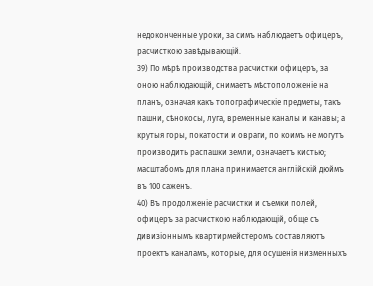недоконченные уроки, за симъ наблюдаетъ офицеръ, расчисткою завѣдывающій.
39) По мѣрѣ производства расчистки офицеръ, за оною наблюдающій, снимаетъ мѣстоположеніе на планъ, означая какъ топографическіе предметы, такъ пашни, сѣнокосы, луга, временные каналы и канавы; а крутыя горы, покатости и овраги, по коимъ не могутъ производить распашки земли, означаетъ кистью; масштабомъ для плана принимается англійскій дюймъ въ 100 саженъ.
40) Въ продолженіе расчистки и съемки полей, офицеръ за расчисткою наблюдающій, обще съ дивизіоннымъ квартирмейстеромъ составляютъ проектъ каналамъ, которые, для осушенія низменныхъ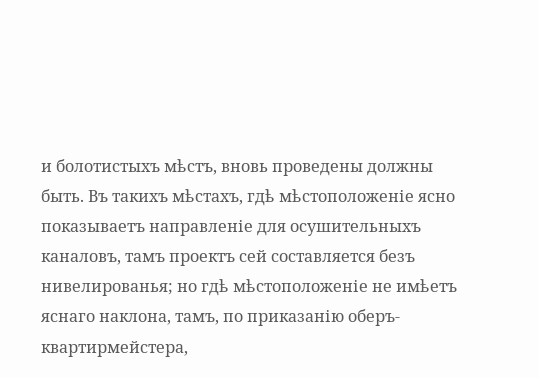и болотистыхъ мѣстъ, вновь проведены должны быть. Въ такихъ мѣстахъ, гдѣ мѣстоположеніе ясно показываетъ направленіе для осушительныхъ каналовъ, тамъ проектъ сей составляется безъ нивелированья; но гдѣ мѣстоположеніе не имѣетъ яснаго наклона, тамъ, по приказанію оберъ-квартирмейстера,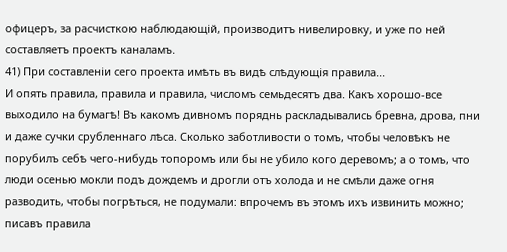офицеръ, за расчисткою наблюдающій, производитъ нивелировку, и уже по ней составляетъ проектъ каналамъ.
41) При составленіи сего проекта имѣть въ видѣ слѣдующія правила...
И опять правила, правила и правила, числомъ семьдесятъ два. Какъ хорошо-все выходило на бумагѣ! Въ какомъ дивномъ поряднь раскладывались бревна, дрова, пни и даже сучки срубленнаго лѣса. Сколько заботливости о томъ, чтобы человѣкъ не порубилъ себѣ чего-нибудь топоромъ или бы не убило кого деревомъ; а о томъ, что люди осенью мокли подъ дождемъ и дрогли отъ холода и не смѣли даже огня разводить, чтобы погрѣться, не подумали: впрочемъ въ этомъ ихъ извинить можно; писавъ правила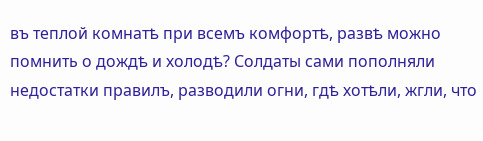въ теплой комнатѣ при всемъ комфортѣ, развѣ можно помнить о дождѣ и холодѣ? Солдаты сами пополняли недостатки правилъ, разводили огни, гдѣ хотѣли, жгли, что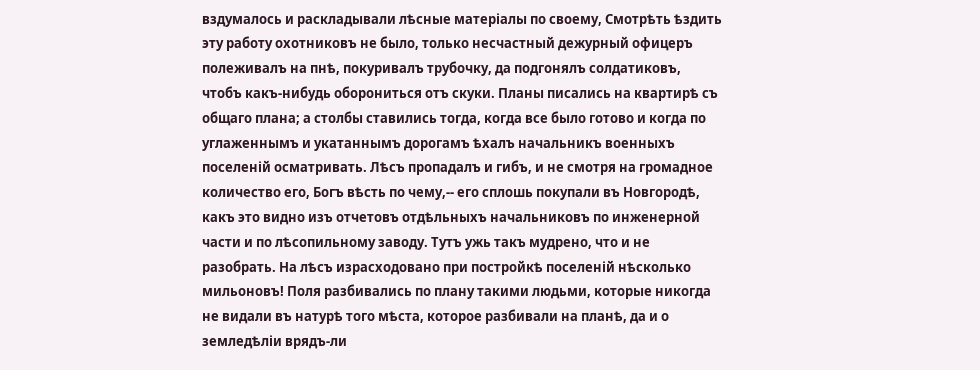вздумалось и раскладывали лѣсные матеріалы по своему, Смотрѣть ѣздить эту работу охотниковъ не было, только несчастный дежурный офицеръ полеживалъ на пнѣ, покуривалъ трубочку, да подгонялъ солдатиковъ, чтобъ какъ-нибудь оборониться отъ скуки. Планы писались на квартирѣ съ общаго плана; а столбы ставились тогда, когда все было готово и когда по углаженнымъ и укатаннымъ дорогамъ ѣхалъ начальникъ военныхъ поселеній осматривать. Лѣсъ пропадалъ и гибъ, и не смотря на громадное количество его, Богъ вѣсть по чему,-- его сплошь покупали въ Новгородѣ, какъ это видно изъ отчетовъ отдѣльныхъ начальниковъ по инженерной части и по лѣсопильному заводу. Тутъ ужь такъ мудрено, что и не разобрать. На лѣсъ израсходовано при постройкѣ поселеній нѣсколько мильоновъ! Поля разбивались по плану такими людьми, которые никогда не видали въ натурѣ того мѣста, которое разбивали на планѣ, да и о земледѣліи врядъ-ли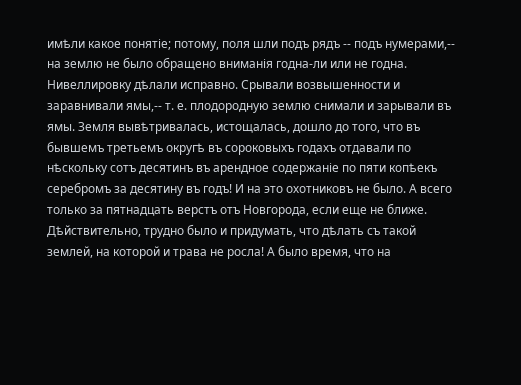имѣли какое понятіе; потому, поля шли подъ рядъ -- подъ нумерами,-- на землю не было обращено вниманія годна-ли или не годна. Нивеллировку дѣлали исправно. Срывали возвышенности и заравнивали ямы,-- т. е. плодородную землю снимали и зарывали въ ямы. Земля вывѣтривалась, истощалась, дошло до того, что въ бывшемъ третьемъ округѣ въ сороковыхъ годахъ отдавали по нѣскольку сотъ десятинъ въ арендное содержаніе по пяти копѣекъ серебромъ за десятину въ годъ! И на это охотниковъ не было. А всего только за пятнадцать верстъ отъ Новгорода, если еще не ближе. Дѣйствительно, трудно было и придумать, что дѣлать съ такой землей, на которой и трава не росла! А было время, что на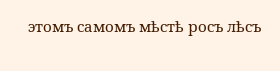этомъ самомъ мѣстѣ росъ лѣсъ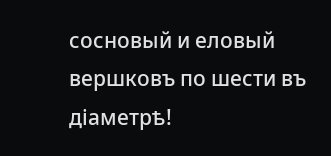сосновый и еловый вершковъ по шести въ діаметрѣ!